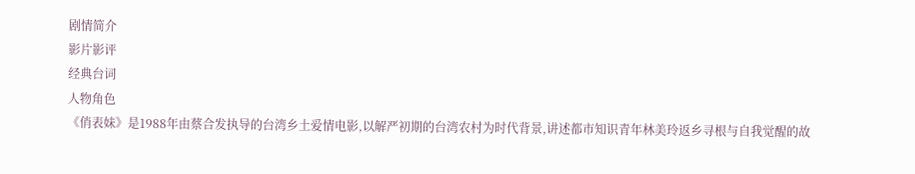剧情简介
影片影评
经典台词
人物角色
《俏表妹》是1988年由蔡合发执导的台湾乡土爱情电影,以解严初期的台湾农村为时代背景,讲述都市知识青年林美玲返乡寻根与自我觉醒的故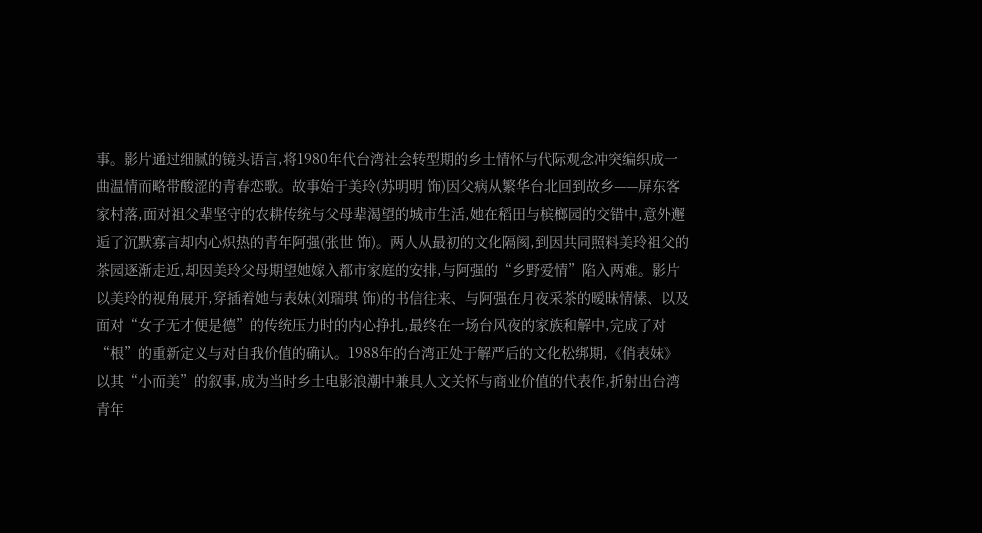事。影片通过细腻的镜头语言,将1980年代台湾社会转型期的乡土情怀与代际观念冲突编织成一曲温情而略带酸涩的青春恋歌。故事始于美玲(苏明明 饰)因父病从繁华台北回到故乡——屏东客家村落,面对祖父辈坚守的农耕传统与父母辈渴望的城市生活,她在稻田与槟榔园的交错中,意外邂逅了沉默寡言却内心炽热的青年阿强(张世 饰)。两人从最初的文化隔阂,到因共同照料美玲祖父的茶园逐渐走近,却因美玲父母期望她嫁入都市家庭的安排,与阿强的“乡野爱情”陷入两难。影片以美玲的视角展开,穿插着她与表妹(刘瑞琪 饰)的书信往来、与阿强在月夜采茶的暧昧情愫、以及面对“女子无才便是德”的传统压力时的内心挣扎,最终在一场台风夜的家族和解中,完成了对“根”的重新定义与对自我价值的确认。1988年的台湾正处于解严后的文化松绑期,《俏表妹》以其“小而美”的叙事,成为当时乡土电影浪潮中兼具人文关怀与商业价值的代表作,折射出台湾青年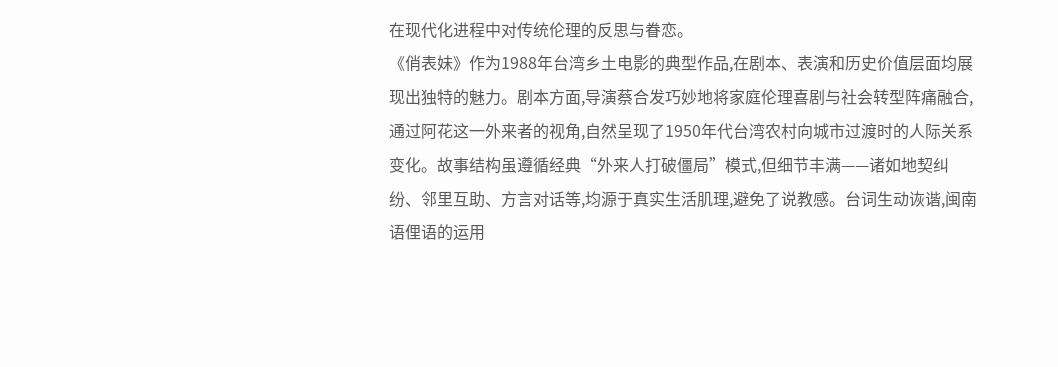在现代化进程中对传统伦理的反思与眷恋。
《俏表妹》作为1988年台湾乡土电影的典型作品,在剧本、表演和历史价值层面均展现出独特的魅力。剧本方面,导演蔡合发巧妙地将家庭伦理喜剧与社会转型阵痛融合,通过阿花这一外来者的视角,自然呈现了1950年代台湾农村向城市过渡时的人际关系变化。故事结构虽遵循经典“外来人打破僵局”模式,但细节丰满——诸如地契纠纷、邻里互助、方言对话等,均源于真实生活肌理,避免了说教感。台词生动诙谐,闽南语俚语的运用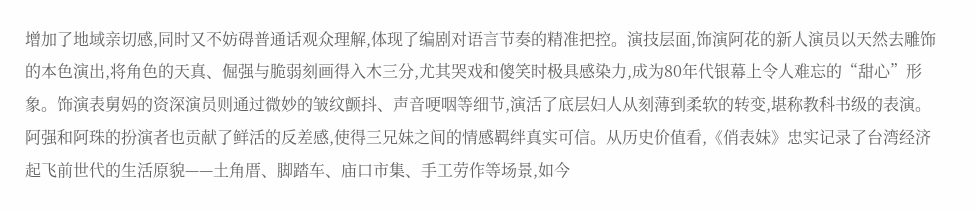增加了地域亲切感,同时又不妨碍普通话观众理解,体现了编剧对语言节奏的精准把控。演技层面,饰演阿花的新人演员以天然去雕饰的本色演出,将角色的天真、倔强与脆弱刻画得入木三分,尤其哭戏和傻笑时极具感染力,成为80年代银幕上令人难忘的“甜心”形象。饰演表舅妈的资深演员则通过微妙的皱纹颤抖、声音哽咽等细节,演活了底层妇人从刻薄到柔软的转变,堪称教科书级的表演。阿强和阿珠的扮演者也贡献了鲜活的反差感,使得三兄妹之间的情感羁绊真实可信。从历史价值看,《俏表妹》忠实记录了台湾经济起飞前世代的生活原貌——土角厝、脚踏车、庙口市集、手工劳作等场景,如今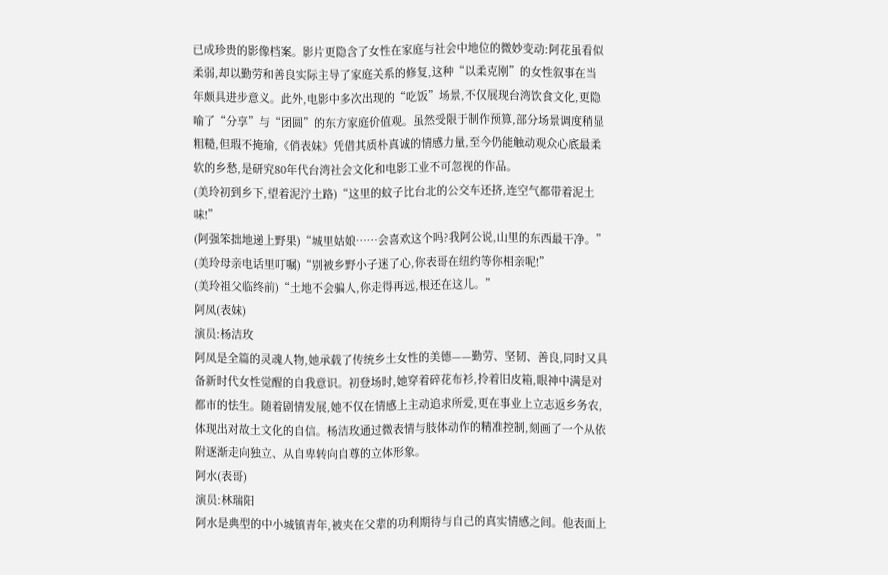已成珍贵的影像档案。影片更隐含了女性在家庭与社会中地位的微妙变动:阿花虽看似柔弱,却以勤劳和善良实际主导了家庭关系的修复,这种“以柔克刚”的女性叙事在当年颇具进步意义。此外,电影中多次出现的“吃饭”场景,不仅展现台湾饮食文化,更隐喻了“分享”与“团圆”的东方家庭价值观。虽然受限于制作预算,部分场景调度稍显粗糙,但瑕不掩瑜,《俏表妹》凭借其质朴真诚的情感力量,至今仍能触动观众心底最柔软的乡愁,是研究80年代台湾社会文化和电影工业不可忽视的作品。
(美玲初到乡下,望着泥泞土路)“这里的蚊子比台北的公交车还挤,连空气都带着泥土味!”
(阿强笨拙地递上野果)“城里姑娘……会喜欢这个吗?我阿公说,山里的东西最干净。”
(美玲母亲电话里叮嘱)“别被乡野小子迷了心,你表哥在纽约等你相亲呢!”
(美玲祖父临终前)“土地不会骗人,你走得再远,根还在这儿。”
阿凤(表妹)
演员:杨洁玫
阿凤是全篇的灵魂人物,她承载了传统乡土女性的美德——勤劳、坚韧、善良,同时又具备新时代女性觉醒的自我意识。初登场时,她穿着碎花布衫,拎着旧皮箱,眼神中满是对都市的怯生。随着剧情发展,她不仅在情感上主动追求所爱,更在事业上立志返乡务农,体现出对故土文化的自信。杨洁玫通过微表情与肢体动作的精准控制,刻画了一个从依附逐渐走向独立、从自卑转向自尊的立体形象。
阿水(表哥)
演员:林瑞阳
阿水是典型的中小城镇青年,被夹在父辈的功利期待与自己的真实情感之间。他表面上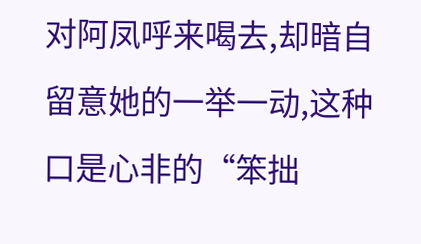对阿凤呼来喝去,却暗自留意她的一举一动,这种口是心非的“笨拙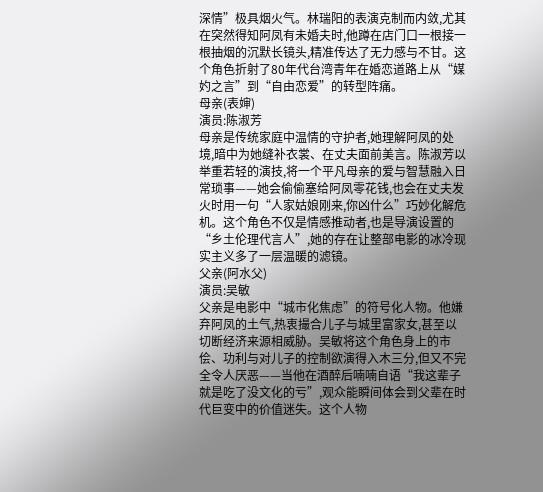深情”极具烟火气。林瑞阳的表演克制而内敛,尤其在突然得知阿凤有未婚夫时,他蹲在店门口一根接一根抽烟的沉默长镜头,精准传达了无力感与不甘。这个角色折射了80年代台湾青年在婚恋道路上从“媒妁之言”到“自由恋爱”的转型阵痛。
母亲(表婶)
演员:陈淑芳
母亲是传统家庭中温情的守护者,她理解阿凤的处境,暗中为她缝补衣裳、在丈夫面前美言。陈淑芳以举重若轻的演技,将一个平凡母亲的爱与智慧融入日常琐事——她会偷偷塞给阿凤零花钱,也会在丈夫发火时用一句“人家姑娘刚来,你凶什么”巧妙化解危机。这个角色不仅是情感推动者,也是导演设置的“乡土伦理代言人”,她的存在让整部电影的冰冷现实主义多了一层温暖的滤镜。
父亲(阿水父)
演员:吴敏
父亲是电影中“城市化焦虑”的符号化人物。他嫌弃阿凤的土气,热衷撮合儿子与城里富家女,甚至以切断经济来源相威胁。吴敏将这个角色身上的市侩、功利与对儿子的控制欲演得入木三分,但又不完全令人厌恶——当他在酒醉后喃喃自语“我这辈子就是吃了没文化的亏”,观众能瞬间体会到父辈在时代巨变中的价值迷失。这个人物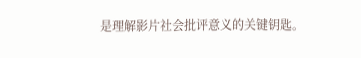是理解影片社会批评意义的关键钥匙。